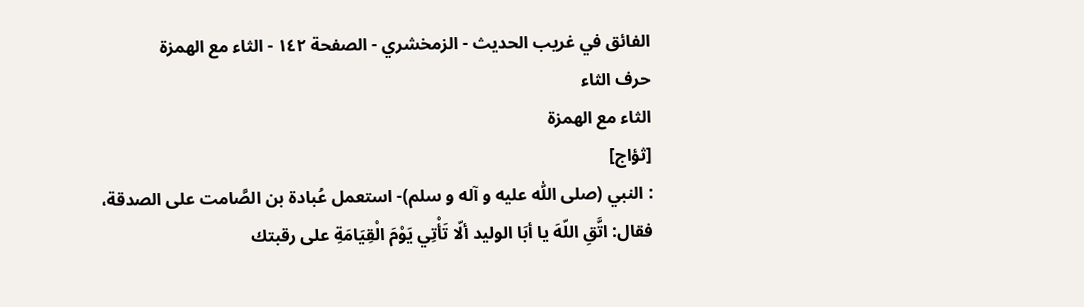الفائق في غريب الحديث - الزمخشري - الصفحة ١٤٢ - الثاء مع الهمزة
حرف الثاء
الثاء مع الهمزة
[ثؤاج]
: النبي (صلى اللّٰه عليه و آله و سلم)- استعمل عُبادة بن الصَّامت على الصدقة، فقال: اتَّقِ اللّهَ يا أبَا الوليد ألّا تَأْتِي يَوْمَ الْقِيَامَةِ على رقبتك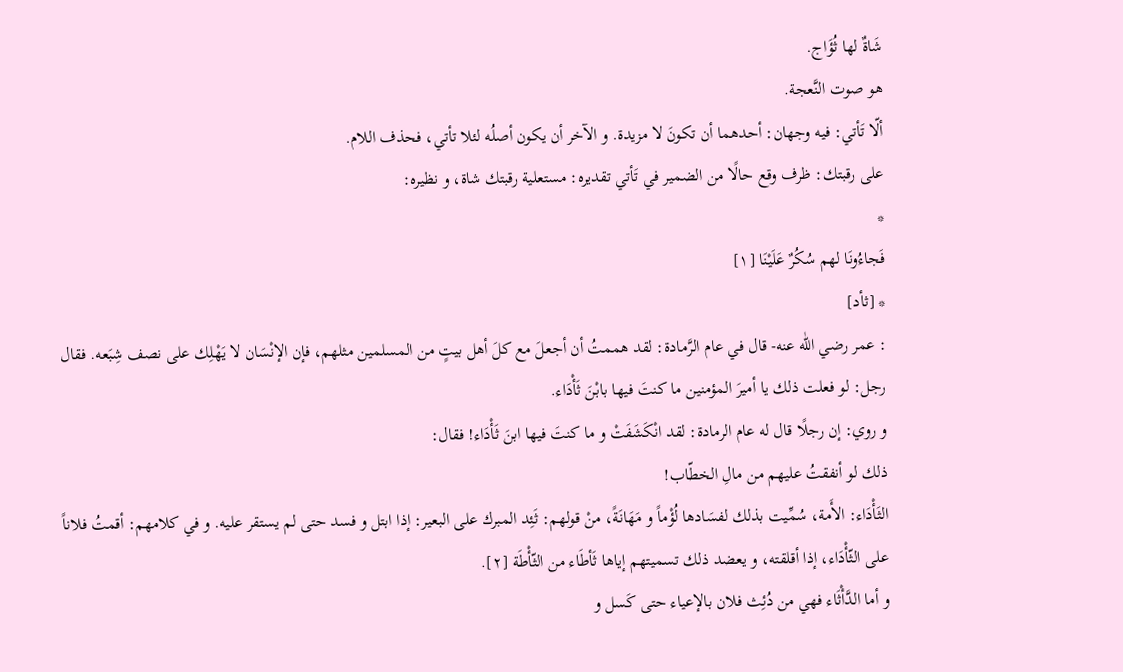شَاةٌ لها ثُؤَاج.
هو صوت النَّعجة.
ألّا تَأتي: فيه وجهان: أحدهما أن تكونَ لا مزيدة. و الآخر أن يكون أصلُه لئلا تأتي، فحذف اللام.
على رقبتك: ظرف وقع حالًا من الضمير في تَأتي تقديره: مستعلية رقبتك شاة، و نظيره:
*
فَجاءُونَا لهم سُكُرٌ عَلَيْنَا [١]
* [ثأد]
: عمر رضي اللّٰه عنه- قال في عام الرَّمادة: لقد هممتُ أن أجعلَ مع كلَ أهل بيتٍ من المسلمين مثلهم، فإن الإنْسَان لا يَهْلِك على نصف شِبَعه. فقال رجل: لو فعلت ذلك يا أميرَ المؤمنين ما كنتَ فيها بابْنَ ثَأْدَاء.
و روي: إن رجلًا قال له عام الرمادة: لقد انْكَشَفَتْ و ما كنتَ فيها ابنَ ثَأْدَاء! فقال:
ذلك لو أنفقتُ عليهم من مالِ الخطّاب!
الثَأْدَاء: الأَمة، سُمِّيت بذلك لفسَادها لُؤْماً و مَهَانَةً، منْ قولهم: ثَئِد المبرك على البعير: إذا ابتل و فسد حتى لم يستقر عليه. و في كلامهم: أقمتُ فلاناً على الثّأْدَاء، إذا أقلقته، و يعضد ذلك تسميتهم إياها ثَأطَاء من الثّأْطَة [٢].
و أما الدَّأْثَاء فهي من دُئِث فلان بالإعياء حتى كَسل و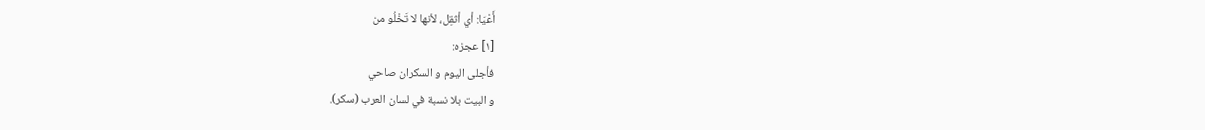أَعْيَا: أي أثقِل، لأنها لا تَخْلُو من
[١] عجزه:
فأجلى اليوم و السكران صاحي
و البيت بلا نسبة في لسان العرب (سكر).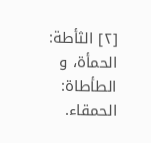[٢] الثأطة: الحمأة، و الطأطاة: الحمقاء.